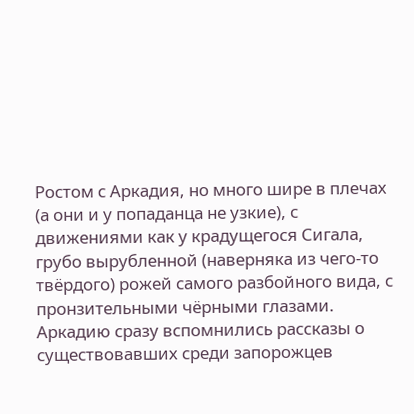Ростом с Аркадия, но много шире в плечах (а они и у попаданца не узкие), с движениями как у крадущегося Сигала, грубо вырубленной (наверняка из чего-то твёрдого) рожей самого разбойного вида, с пронзительными чёрными глазами. Аркадию сразу вспомнились рассказы о существовавших среди запорожцев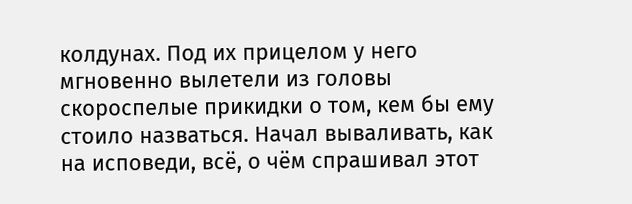колдунах. Под их прицелом у него мгновенно вылетели из головы скороспелые прикидки о том, кем бы ему стоило назваться. Начал вываливать, как на исповеди, всё, о чём спрашивал этот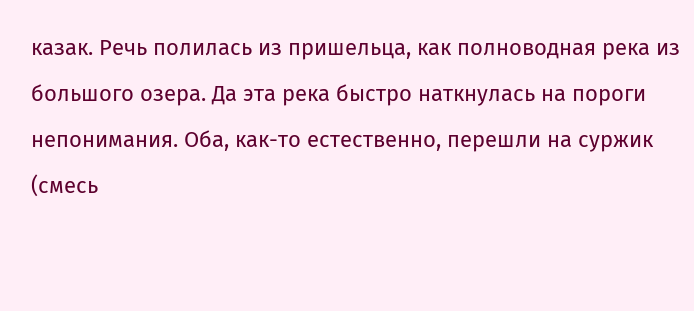казак. Речь полилась из пришельца, как полноводная река из большого озера. Да эта река быстро наткнулась на пороги непонимания. Оба, как-то естественно, перешли на суржик (смесь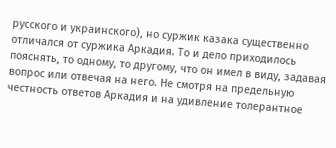русского и украинского), но суржик казака существенно отличался от суржика Аркадия. То и дело приходилось пояснять, то одному, то другому, что он имел в виду, задавая вопрос или отвечая на него. Не смотря на предельную честность ответов Аркадия и на удивление толерантное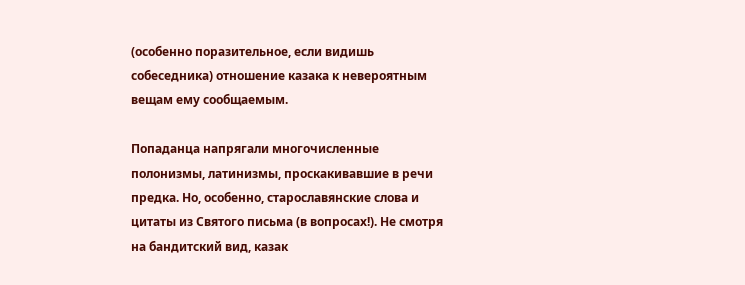(особенно поразительное, если видишь собеседника) отношение казака к невероятным вещам ему сообщаемым.

Попаданца напрягали многочисленные полонизмы, латинизмы, проскакивавшие в речи предка. Но, особенно, старославянские слова и цитаты из Святого письма (в вопросах!). Не смотря на бандитский вид, казак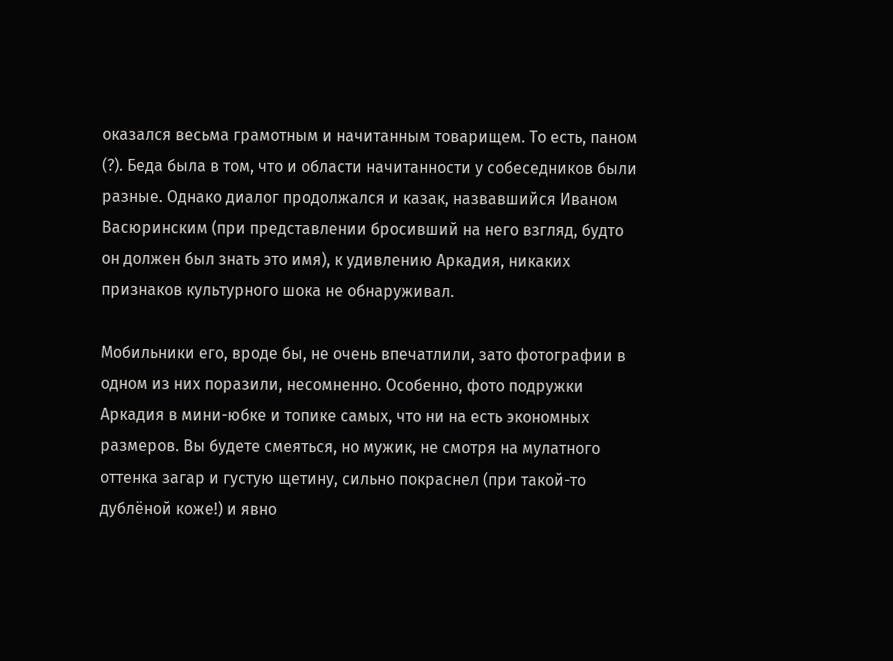оказался весьма грамотным и начитанным товарищем. То есть, паном (?). Беда была в том, что и области начитанности у собеседников были разные. Однако диалог продолжался и казак, назвавшийся Иваном Васюринским (при представлении бросивший на него взгляд, будто он должен был знать это имя), к удивлению Аркадия, никаких признаков культурного шока не обнаруживал.

Мобильники его, вроде бы, не очень впечатлили, зато фотографии в одном из них поразили, несомненно. Особенно, фото подружки Аркадия в мини-юбке и топике самых, что ни на есть экономных размеров. Вы будете смеяться, но мужик, не смотря на мулатного оттенка загар и густую щетину, сильно покраснел (при такой-то дублёной коже!) и явно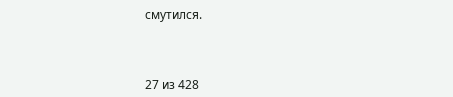смутился.



27 из 428